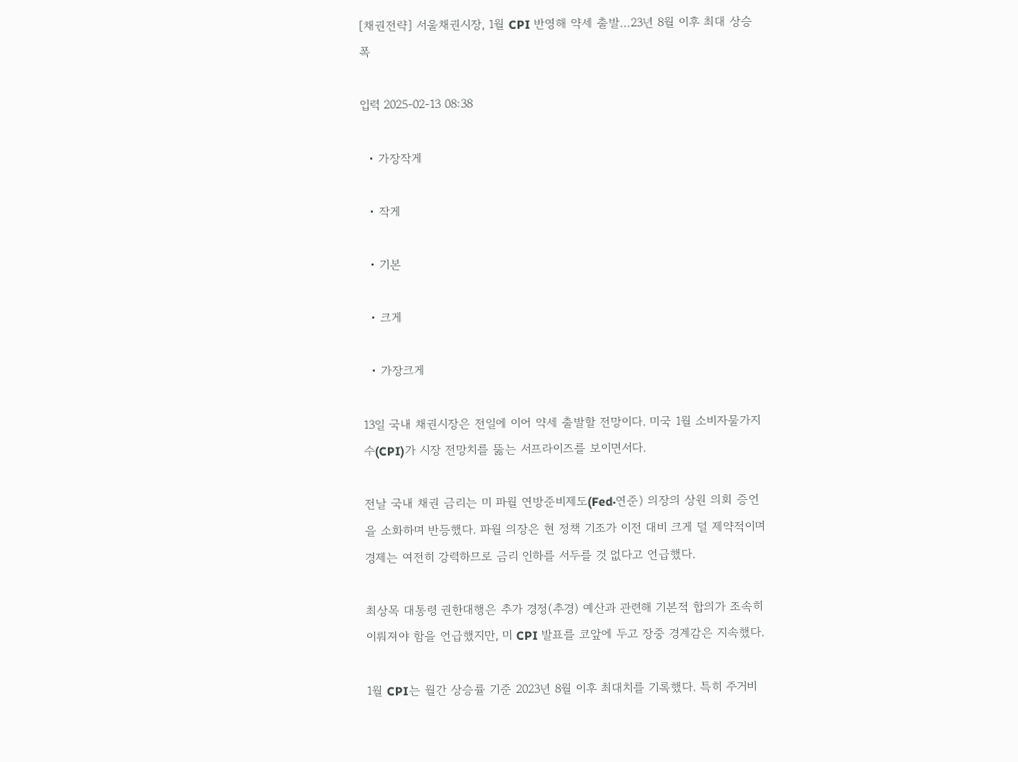[채권전략] 서울채권시장, 1월 CPI 반영해 약세 출발…23년 8월 이후 최대 상승폭

입력 2025-02-13 08:38

  • 가장작게

  • 작게

  • 기본

  • 크게

  • 가장크게

13일 국내 채권시장은 전일에 이어 약세 출발할 전망이다. 미국 1월 소비자물가지수(CPI)가 시장 전망치를 뚫는 서프라이즈를 보이면서다.

전날 국내 채권 금리는 미 파월 연방준비제도(Fed·연준) 의장의 상원 의회 증언을 소화하며 반등했다. 파월 의장은 현 정책 기조가 이전 대비 크게 덜 제약적이며 경제는 여전히 강력하므로 금리 인하를 서두를 것 없다고 언급했다.

최상목 대통령 권한대행은 추가 경정(추경) 예산과 관련해 기본적 합의가 조속히 이뤄져야 함을 언급했지만, 미 CPI 발표를 코앞에 두고 장중 경계감은 지속했다.

1월 CPI는 월간 상승률 기준 2023년 8월 이후 최대치를 기록했다. 특히 주거비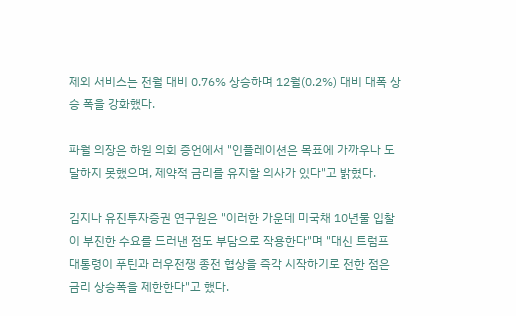제외 서비스는 전월 대비 0.76% 상승하며 12월(0.2%) 대비 대폭 상승 폭을 강화했다.

파월 의장은 하원 의회 증언에서 "인플레이션은 목표에 가까우나 도달하지 못했으며, 제약적 금리를 유지할 의사가 있다"고 밝혔다.

김지나 유진투자증권 연구원은 "이러한 가운데 미국채 10년물 입찰이 부진한 수요를 드러낸 점도 부담으로 작용한다"며 "대신 트럼프 대통령이 푸틴과 러우전쟁 종전 협상을 즉각 시작하기로 전한 점은 금리 상승폭을 제한한다"고 했다.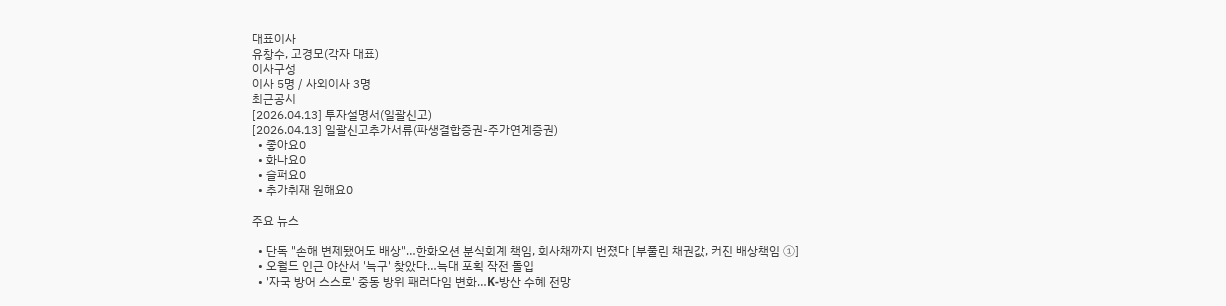대표이사
유창수, 고경모(각자 대표)
이사구성
이사 5명 / 사외이사 3명
최근공시
[2026.04.13] 투자설명서(일괄신고)
[2026.04.13] 일괄신고추가서류(파생결합증권-주가연계증권)
  • 좋아요0
  • 화나요0
  • 슬퍼요0
  • 추가취재 원해요0

주요 뉴스

  • 단독 "손해 변제됐어도 배상"…한화오션 분식회계 책임, 회사채까지 번졌다 [부풀린 채권값, 커진 배상책임 ①]
  • 오월드 인근 야산서 '늑구' 찾았다…늑대 포획 작전 돌입
  • '자국 방어 스스로' 중동 방위 패러다임 변화…K-방산 수혜 전망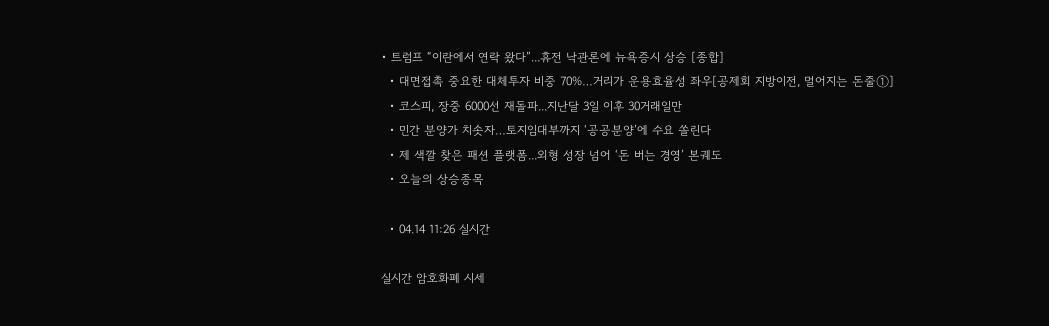• 트럼프 “이란에서 연락 왔다”...휴전 낙관론에 뉴욕증시 상승 [종합]
  • 대면접촉 중요한 대체투자 비중 70%…거리가 운용효율성 좌우[공제회 지방이전, 멀어지는 돈줄①]
  • 코스피, 장중 6000선 재돌파...지난달 3일 이후 30거래일만
  • 민간 분양가 치솟자…토지임대부까지 ‘공공분양’에 수요 쏠린다
  • 제 색깔 찾은 패션 플랫폼...외형 성장 넘어 ‘돈 버는 경영’ 본궤도
  • 오늘의 상승종목

  • 04.14 11:26 실시간

실시간 암호화폐 시세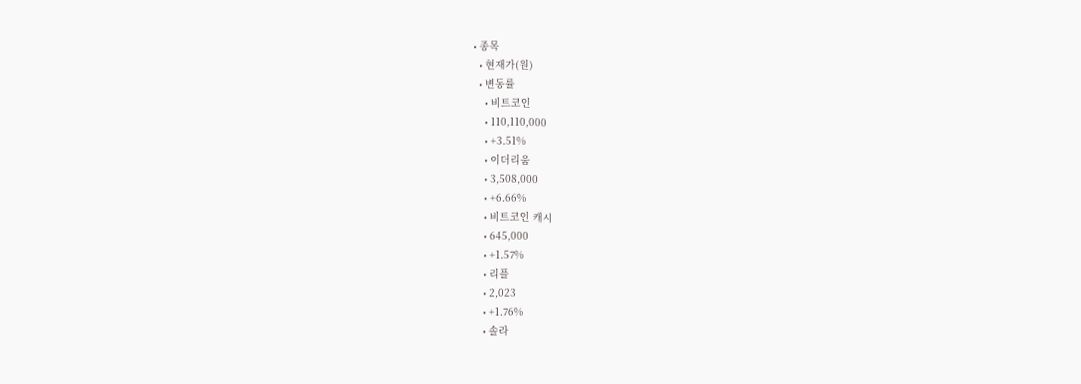• 종목
  • 현재가(원)
  • 변동률
    • 비트코인
    • 110,110,000
    • +3.51%
    • 이더리움
    • 3,508,000
    • +6.66%
    • 비트코인 캐시
    • 645,000
    • +1.57%
    • 리플
    • 2,023
    • +1.76%
    • 솔라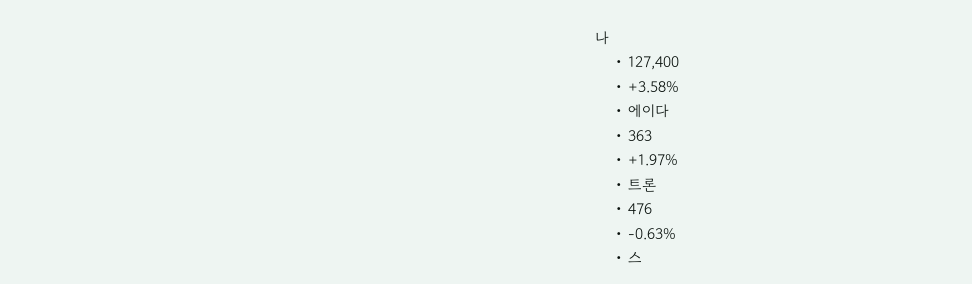나
    • 127,400
    • +3.58%
    • 에이다
    • 363
    • +1.97%
    • 트론
    • 476
    • -0.63%
    • 스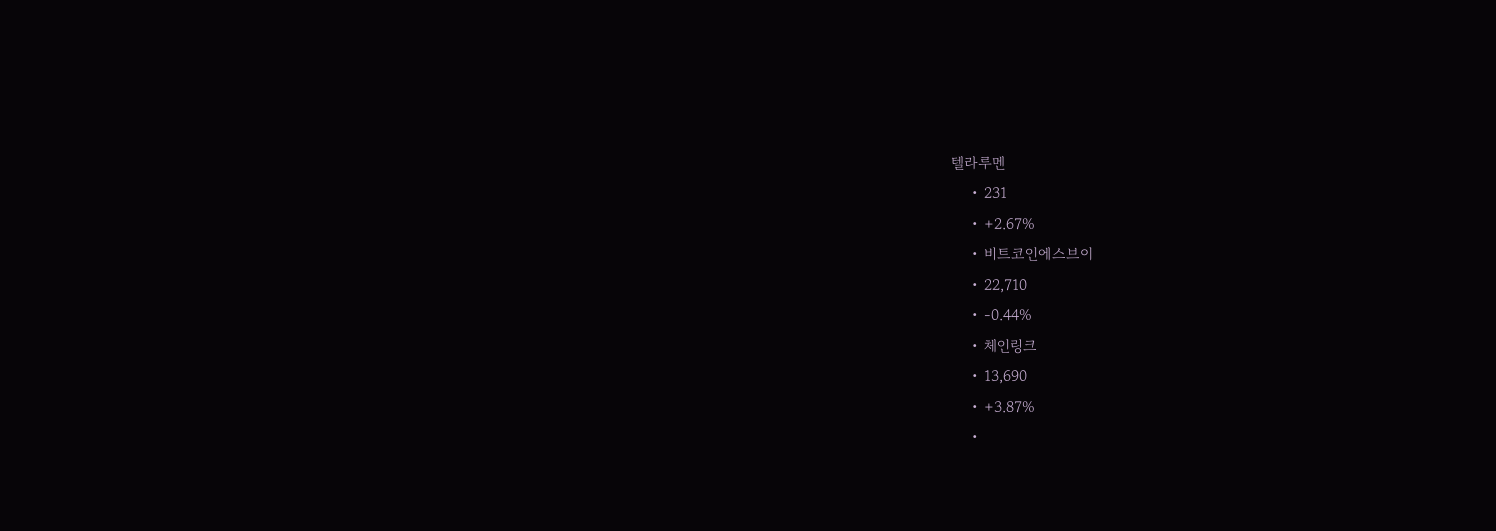텔라루멘
    • 231
    • +2.67%
    • 비트코인에스브이
    • 22,710
    • -0.44%
    • 체인링크
    • 13,690
    • +3.87%
    •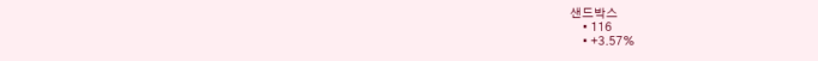샌드박스
    • 116
    • +3.57%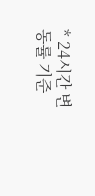* 24시간 변동률 기준